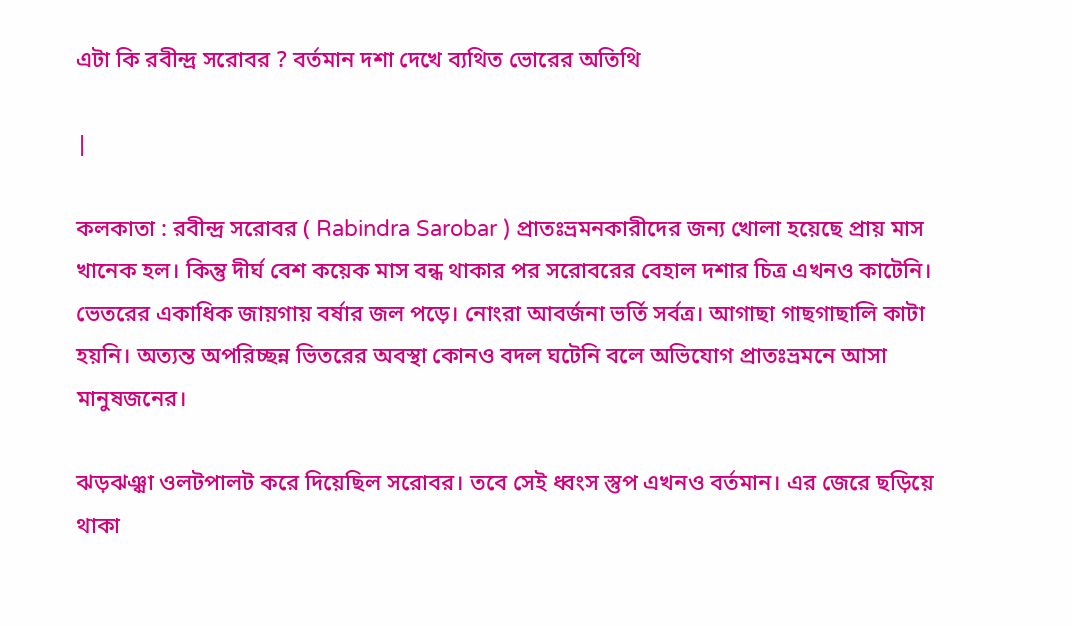এটা কি রবীন্দ্র সরোবর ? বর্তমান দশা দেখে ব্যথিত ভোরের অতিথি

|

কলকাতা : রবীন্দ্র সরোবর ( Rabindra Sarobar ) প্রাতঃভ্রমনকারীদের জন্য খোলা হয়েছে প্রায় মাস খানেক হল। কিন্তু দীর্ঘ বেশ কয়েক মাস বন্ধ থাকার পর সরোবরের বেহাল দশার চিত্র এখনও কাটেনি। ভেতরের একাধিক জায়গায় বর্ষার জল পড়ে। নোংরা আবর্জনা ভর্তি সর্বত্র। আগাছা গাছগাছালি কাটা হয়নি। অত্যন্ত অপরিচ্ছন্ন ভিতরের অবস্থা কোনও বদল ঘটেনি বলে অভিযোগ প্রাতঃভ্রমনে আসা মানুষজনের।

ঝড়ঝঞ্ঝা ওলটপালট করে দিয়েছিল সরোবর। তবে সেই ধ্বংস স্তুপ এখনও বর্তমান। এর জেরে ছড়িয়ে থাকা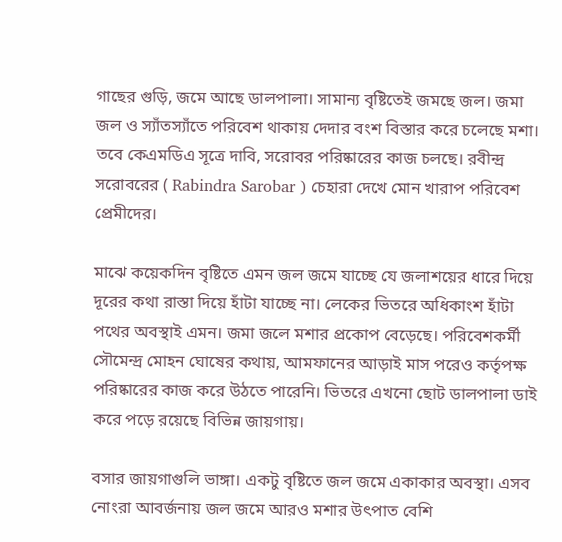গাছের গুড়ি, জমে আছে ডালপালা। সামান্য বৃষ্টিতেই জমছে জল। জমা জল ও স্যাঁতস্যাঁতে পরিবেশ থাকায় দেদার বংশ বিস্তার করে চলেছে মশা। তবে কেএমডিএ সূত্রে দাবি, সরোবর পরিষ্কারের কাজ চলছে। রবীন্দ্র সরোবরের ( Rabindra Sarobar ) চেহারা দেখে মোন খারাপ পরিবেশ প্রেমীদের।

মাঝে কয়েকদিন বৃষ্টিতে এমন জল জমে যাচ্ছে যে জলাশয়ের ধারে দিয়ে দূরের কথা রাস্তা দিয়ে হাঁটা যাচ্ছে না। লেকের ভিতরে অধিকাংশ হাঁটা পথের অবস্থাই এমন। জমা জলে মশার প্রকোপ বেড়েছে। পরিবেশকর্মী সৌমেন্দ্র মোহন ঘোষের কথায়, আমফানের আড়াই মাস পরেও কর্তৃপক্ষ পরিষ্কারের কাজ করে উঠতে পারেনি। ভিতরে এখনো ছোট ডালপালা ডাই করে পড়ে রয়েছে বিভিন্ন জায়গায়।

বসার জায়গাগুলি ভাঙ্গা। একটু বৃষ্টিতে জল জমে একাকার অবস্থা। এসব নোংরা আবর্জনায় জল জমে আরও মশার উৎপাত বেশি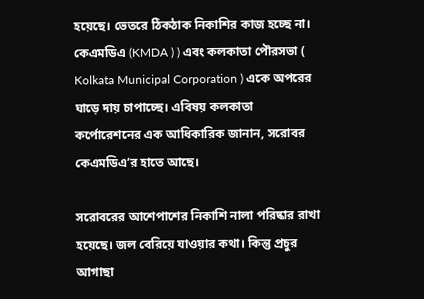হয়েছে। ভেতরে ঠিকঠাক নিকাশির কাজ হচ্ছে না। কেএমডিএ (KMDA ) ) এবং কলকাতা পৌরসভা ( Kolkata Municipal Corporation ) একে অপরের ঘাড়ে দায় চাপাচ্ছে। এবিষয় কলকাতা কর্পোরেশনের এক আধিকারিক জানান, সরোবর কেএমডিএ’র হাতে আছে।

সরোবরের আশেপাশের নিকাশি নালা পরিষ্কার রাখা হয়েছে। জল বেরিয়ে যাওয়ার কথা। কিন্তু প্রচুর আগাছা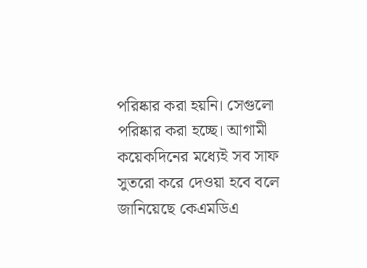পরিষ্কার করা হয়নি। সেগুলো পরিষ্কার করা হচ্ছে। আগামী কয়েকদিনের মধ্যেই সব সাফ সুতরো করে দেওয়া হবে বলে জানিয়েছে কেএমডিএ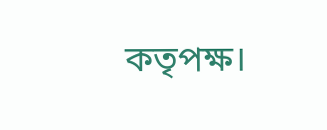কতৃপক্ষ।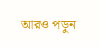আরও পড়ুন